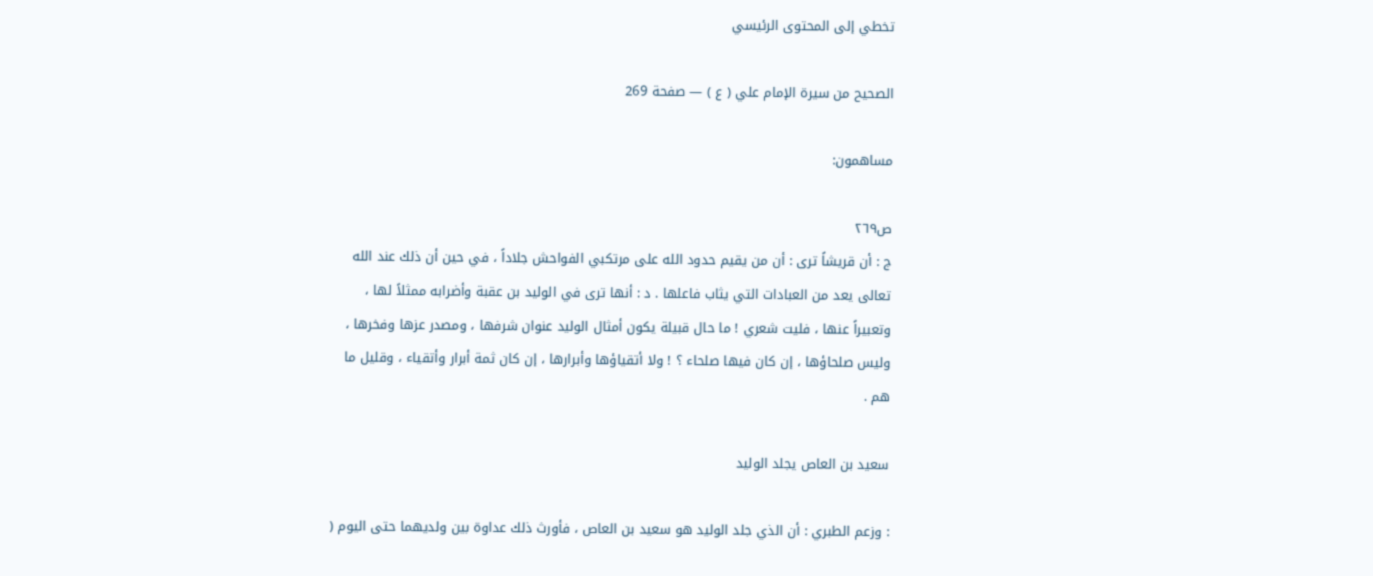تخطي إلى المحتوى الرئيسي

الصحيح من سيرة الإمام علي ( ع ) — صفحة 269

مساهمون:

ص٢٦٩
ج : أن قريشاً ترى : أن من يقيم حدود الله على مرتكبي الفواحش جلاداً ، في حين أن ذلك عند الله تعالى يعد من العبادات التي يثاب فاعلها . د : أنها ترى في الوليد بن عقبة وأضرابه ممثلاً لها ، وتعبيراً عنها ، فليت شعري ! ما حال قبيلة يكون أمثال الوليد عنوان شرفها ، ومصدر عزها وفخرها ، وليس صلحاؤها ، إن كان فيها صلحاء ؟ ! ولا أتقياؤها وأبرارها ، إن كان ثمة أبرار وأتقياء ، وقليل ما هم .

سعيد بن العاص يجلد الوليد

: وزعم الطبري : أن الذي جلد الوليد هو سعيد بن العاص ، فأورث ذلك عداوة بين ولديهما حتى اليوم (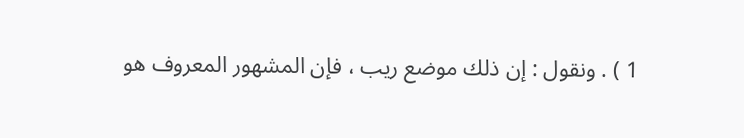1 ) . ونقول : إن ذلك موضع ريب ، فإن المشهور المعروف هو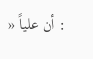: أن علياً «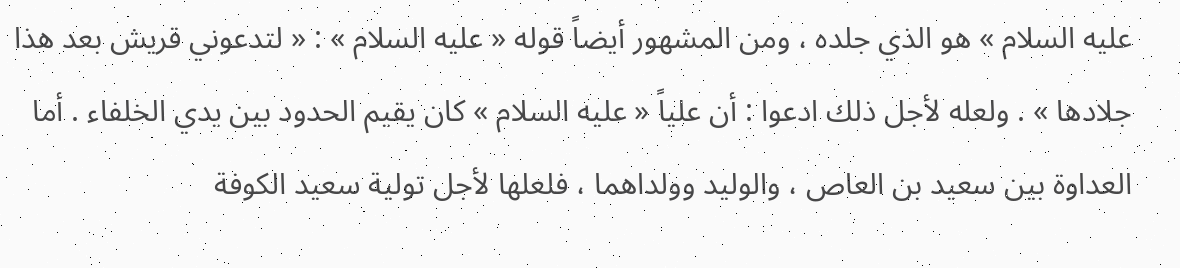عليه السلام » هو الذي جلده ، ومن المشهور أيضاً قوله « عليه السلام » : « لتدعوني قريش بعد هذا جلادها » . ولعله لأجل ذلك ادعوا : أن علياً « عليه السلام » كان يقيم الحدود بين يدي الخلفاء . أما العداوة بين سعيد بن العاص ، والوليد وولداهما ، فلعلها لأجل تولية سعيد الكوفة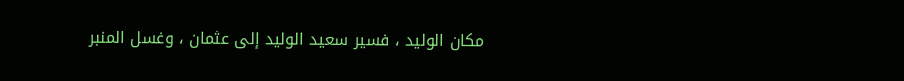مكان الوليد ، فسير سعيد الوليد إلى عثمان ، وغسل المنبر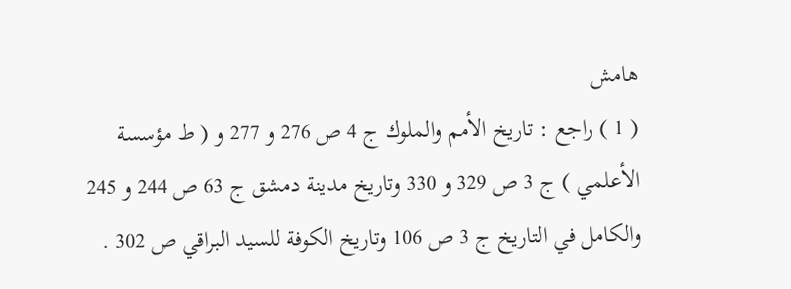هامش
( 1 ) راجع : تاريخ الأمم والملوك ج 4 ص 276 و 277 و ( ط مؤسسة الأعلمي ) ج 3 ص 329 و 330 وتاريخ مدينة دمشق ج 63 ص 244 و 245 والكامل في التاريخ ج 3 ص 106 وتاريخ الكوفة للسيد البراقي ص 302 .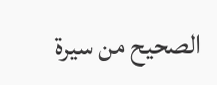الصحيح من سيرة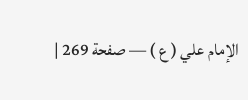الإمام علي ( ع ) — صفحة 269 |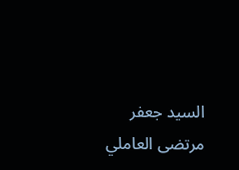السيد جعفر مرتضى العاملي